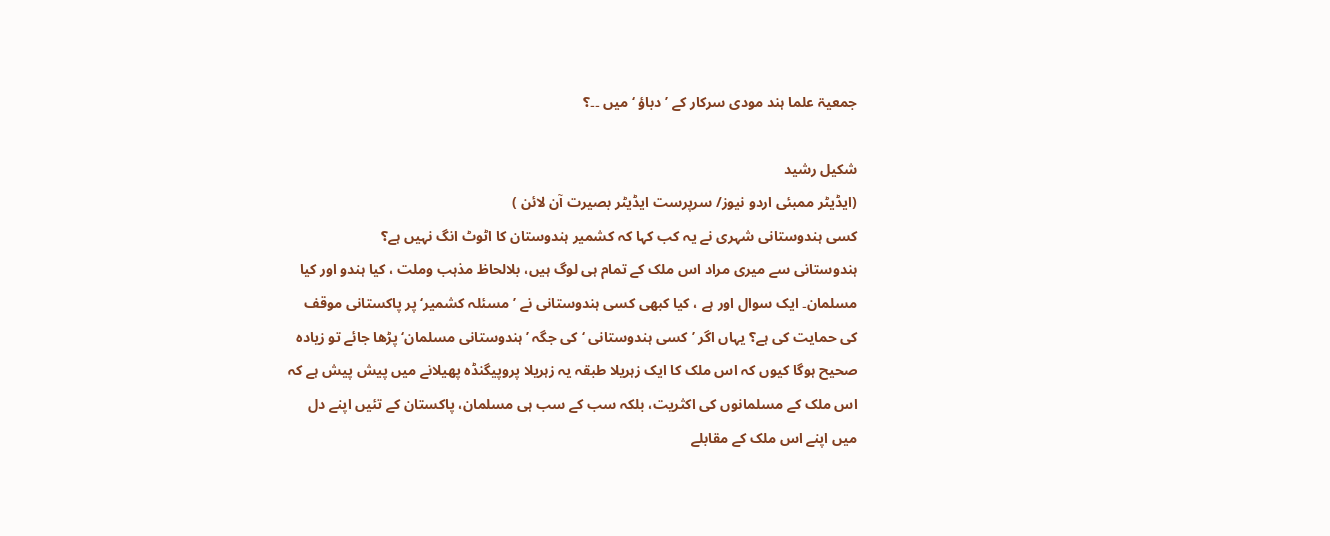جمعیۃ علما ہند مودی سرکار کے ’دباؤ ‘ میں ۔۔؟

شکیل رشید
(ایڈیٹر ممبئی اردو نیوز/ سرپرست ایڈیٹر بصیرت آن لائن )
کسی ہندوستانی شہری نے یہ کب کہا کہ کشمیر ہندوستان کا اٹوٹ انگ نہیں ہے؟
ہندوستانی سے میری مراد اس ملک کے تمام ہی لوگ ہیں، بلالحاظ مذہب وملت ، کیا ہندو اور کیا مسلمان۔ ایک سوال اور ہے ، کیا کبھی کسی ہندوستانی نے ’مسئلہ کشمیر‘ پر پاکستانی موقف کی حمایت کی ہے؟ یہاں اگر ’کسی ہندوستانی ‘کی جگہ ’ہندوستانی مسلمان‘ پڑھا جائے تو زیادہ صحیح ہوگا کیوں کہ اس ملک کا ایک زہریلا طبقہ یہ زہریلا پروپیگنڈہ پھیلانے میں پیش پیش ہے کہ اس ملک کے مسلمانوں کی اکثریت، بلکہ سب کے سب ہی مسلمان، پاکستان کے تئیں اپنے دل میں اپنے اس ملک کے مقابلے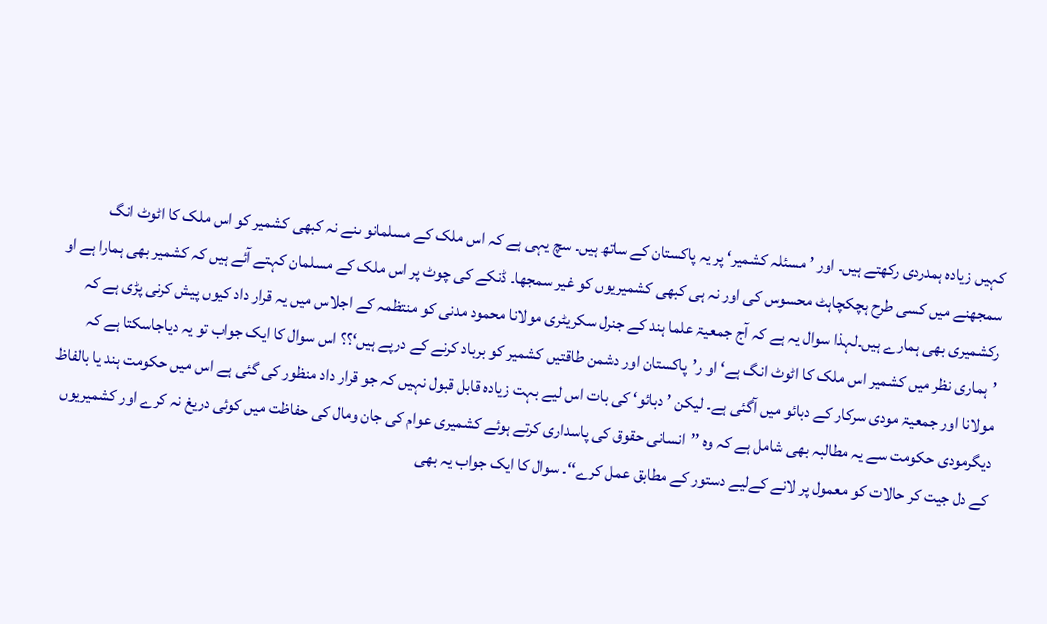کہیں زیادہ ہمدردی رکھتے ہیں۔ اور ’مسئلہ کشمیر‘ پر یہ پاکستان کے ساتھ ہیں۔ سچ یہی ہے کہ اس ملک کے مسلمانو ںنے نہ کبھی کشمیر کو اس ملک کا اٹوٹ انگ سمجھنے میں کسی طرح ہچکچاہٹ محسوس کی اور نہ ہی کبھی کشمیریوں کو غیر سمجھا۔ ڈنکے کی چوٹ پر اس ملک کے مسلمان کہتے آئے ہیں کہ کشمیر بھی ہمارا ہے او رکشمیری بھی ہمارے ہیں۔لہذا سوال یہ ہے کہ آج جمعیۃ علما ہند کے جنرل سکریٹری مولانا محمود مدنی کو منتظمہ کے اجلاس میں یہ قرار داد کیوں پیش کرنی پڑی ہے کہ ’ہماری نظر میں کشمیر اس ملک کا اٹوٹ انگ ہے‘ او ر’پاکستان اور دشمن طاقتیں کشمیر کو برباد کرنے کے درپے ہیں‘؟؟ اس سوال کا ایک جواب تو یہ دیاجاسکتا ہے کہ مولانا اور جمعیۃ مودی سرکار کے دبائو میں آگئی ہے۔ لیکن ’دبائو‘ کی بات اس لیے بہت زیادہ قابل قبول نہیں کہ جو قرار داد منظور کی گئی ہے اس میں حکومت ہند یا بالفاظ دیگرمودی حکومت سے یہ مطالبہ بھی شامل ہے کہ وہ ’’انسانی حقوق کی پاسداری کرتے ہوئے کشمیری عوام کی جان ومال کی حفاظت میں کوئی دریغ نہ کرے اور کشمیریوں کے دل جیت کر حالات کو معمول پر لانے کےلیے دستور کے مطابق عمل کرے‘‘۔ سوال کا ایک جواب یہ بھی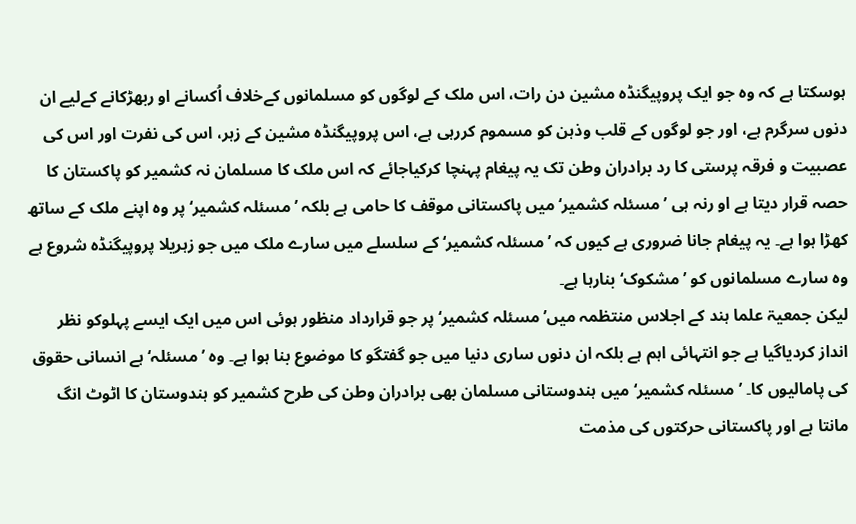ہوسکتا ہے کہ وہ جو ایک پروپیگنڈہ مشین دن رات، اس ملک کے لوگوں کو مسلمانوں کےخلاف اُکسانے او ربھڑکانے کےلیے ان دنوں سرگرم ہے، اور جو لوگوں کے قلب وذہن کو مسموم کررہی ہے، اس پروپیگنڈہ مشین کے زہر، اس کی نفرت اور اس کی عصبیت و فرقہ پرستی کا رد برادران وطن تک یہ پیغام پہنچا کرکیاجائے کہ اس ملک کا مسلمان نہ کشمیر کو پاکستان کا حصہ قرار دیتا ہے او رنہ ہی ’مسئلہ کشمیر‘ میں پاکستانی موقف کا حامی ہے بلکہ ’مسئلہ کشمیر‘ پر وہ اپنے ملک کے ساتھ کھڑا ہوا ہے۔ یہ پیغام جانا ضروری ہے کیوں کہ ’مسئلہ کشمیر‘ کے سلسلے میں سارے ملک میں جو زہریلا پروپیگنڈہ شروع ہے وہ سارے مسلمانوں کو ’مشکوک‘ بنارہا ہے۔
لیکن جمعیۃ علما ہند کے اجلاس منتظمہ میں’مسئلہ کشمیر‘ پر جو قرارداد منظور ہوئی اس میں ایک ایسے پہلوکو نظر انداز کردیاگیا ہے جو انتہائی اہم ہے بلکہ ان دنوں ساری دنیا میں جو گفتگو کا موضوع بنا ہوا ہے۔ وہ ’مسئلہ‘ ہے انسانی حقوق کی پامالیوں کا۔ ’مسئلہ کشمیر‘ میں ہندوستانی مسلمان بھی برادران وطن کی طرح کشمیر کو ہندوستان کا اٹوٹ انگ مانتا ہے اور پاکستانی حرکتوں کی مذمت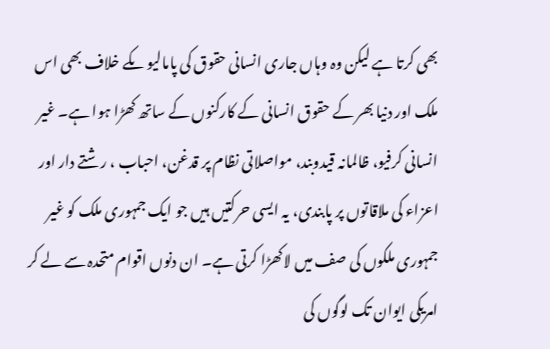بھی کرتا ہے لیکن وہ وہاں جاری انسانی حقوق کی پامالیو ںکے خلاف بھی اس ملک اور دنیا بھر کے حقوق انسانی کے کارکنوں کے ساتھ کھڑا ہوا ہے۔ غیر انسانی کرفیو، ظالمانہ قیدوبند، مواصلاتی نظام پر قدغن، احباب ، رشتے دار اور اعزاء کی ملاقاتوں پر پابندی، یہ ایسی حرکتیں ہیں جو ایک جمہوری ملک کو غیر جمہوری ملکوں کی صف میں لاکھڑا کرتی ہے۔ ان دنوں اقوام متحدہ سے لے کر امریکی ایوان تک لوگوں کی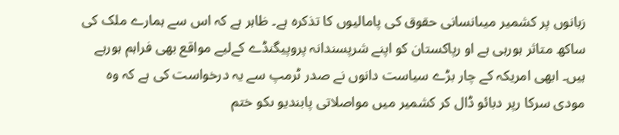زبانوں پر کشمیر میںانسانی حقوق کی پامالیوں کا تذکرہ ہے۔ ظاہر ہے کہ اس سے ہمارے ملک کی ساکھ متاثر ہورہی ہے او رپاکستان کو اپنے شرپسندانہ پروپیگنڈے کےلیے مواقع بھی فراہم ہورہے ہیں۔ ابھی امریکہ کے چار بڑے سیاست دانوں نے صدر ٹرمپ سے یہ درخواست کی ہے کہ وہ مودی سرکا رپر دبائو ڈال کر کشمیر میں مواصلاتی پابندیو ںکو ختم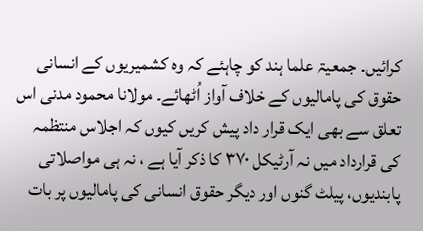کرائیں۔ جمعیۃ علما ہند کو چاہئے کہ وہ کشمیریوں کے انسانی حقوق کی پامالیوں کے خلاف آواز اُٹھائے۔ مولانا محمود مدنی اس تعلق سے بھی ایک قرار داد پیش کریں کیوں کہ اجلاس منتظمہ کی قرارداد میں نہ آرٹیکل ۳۷۰ کا ذکر آیا ہے ، نہ ہی مواصلاتی پابندیوں، پیلٹ گنوں اور دیگر حقوق انسانی کی پامالیوں پر بات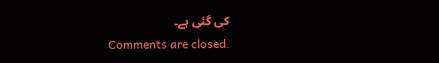کی گئی ہے۔
Comments are closed.